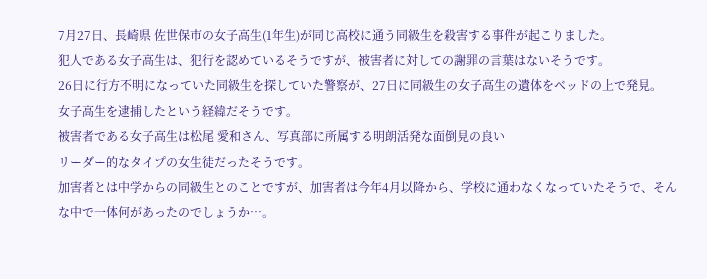7月27日、長崎県 佐世保市の女子高生(1年生)が同じ高校に通う同級生を殺害する事件が起こりました。
犯人である女子高生は、犯行を認めているそうですが、被害者に対しての謝罪の言葉はないそうです。
26日に行方不明になっていた同級生を探していた警察が、27日に同級生の女子高生の遺体をベッドの上で発見。
女子高生を逮捕したという経緯だそうです。
被害者である女子高生は松尾 愛和さん、写真部に所属する明朗活発な面倒見の良い
リーダー的なタイプの女生徒だったそうです。
加害者とは中学からの同級生とのことですが、加害者は今年4月以降から、学校に通わなくなっていたそうで、そんな中で一体何があったのでしょうか…。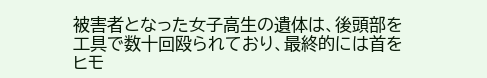被害者となった女子高生の遺体は、後頭部を工具で数十回殴られており、最終的には首をヒモ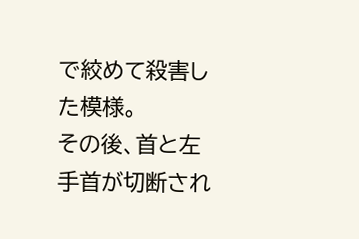で絞めて殺害した模様。
その後、首と左手首が切断され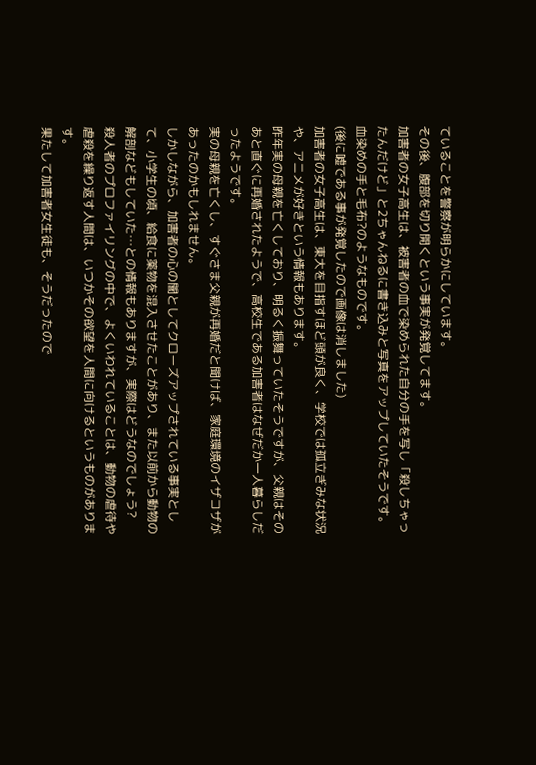ていることを警察が明らかにしています。
その後、腹部を切り開くという事実が発覚してます。
加害者の女子高生は、被害者の血で染められた自分の手を写し「殺しちゃったんだけど」と2ちゃんねるに書き込みと写真をアップしていたそうです。
血染めの手と毛布?のようなものです。
(後に嘘である事が発覚したので画像は消しました)
加害者の女子高生は、東大を目指すほど頭が良く、学校では孤立ぎみな状況や、アニメが好きという情報もあります。
昨年実の母親を亡くしており、明るく振舞っていたそうですが、父親はそのあと直ぐに再婚されたようで、高校生である加害者はなぜだか一人暮らしだったようです。
実の母親を亡くし、すぐさま父親が再婚だと聞けば、家庭環境のイザコザがあったのかもしれません。
しかしながら、加害者の心の闇としてクローズアップされている事実として、小学生の頃、給食に薬物を混入させたことがあり、また以前から動物の解剖などもしていた…との情報もありますが、実際はどうなのでしょう?
殺人者のプロファイリングの中で、よくいわれていることは、動物の虐待や虐殺を繰り返す人間は、いつかその欲望を人間に向けるというものがあります。
果たして加害者女生徒も、そうだったので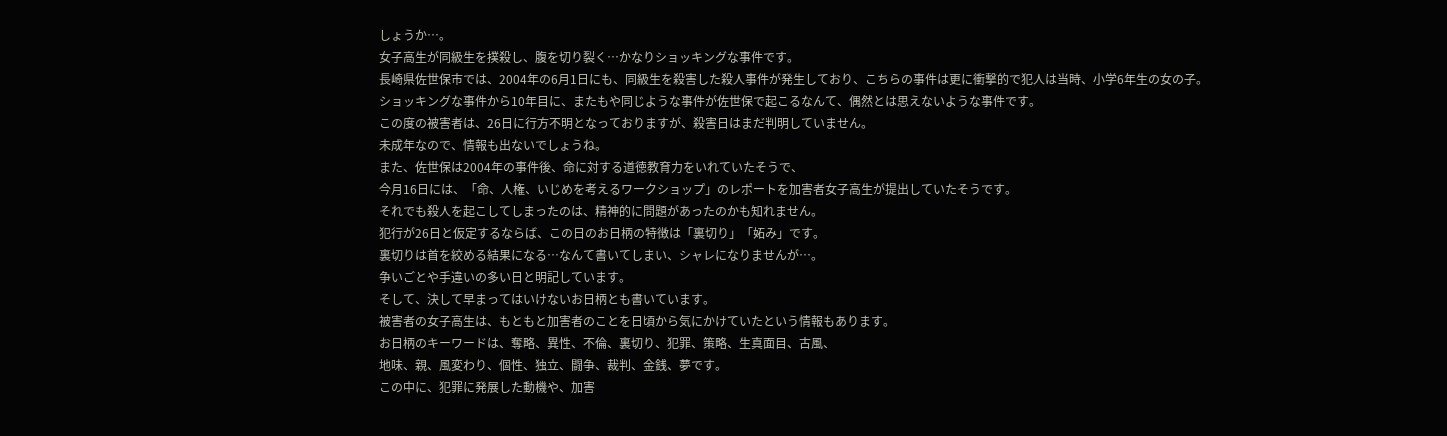しょうか…。
女子高生が同級生を撲殺し、腹を切り裂く…かなりショッキングな事件です。
長崎県佐世保市では、2004年の6月1日にも、同級生を殺害した殺人事件が発生しており、こちらの事件は更に衝撃的で犯人は当時、小学6年生の女の子。
ショッキングな事件から10年目に、またもや同じような事件が佐世保で起こるなんて、偶然とは思えないような事件です。
この度の被害者は、26日に行方不明となっておりますが、殺害日はまだ判明していません。
未成年なので、情報も出ないでしょうね。
また、佐世保は2004年の事件後、命に対する道徳教育力をいれていたそうで、
今月16日には、「命、人権、いじめを考えるワークショップ」のレポートを加害者女子高生が提出していたそうです。
それでも殺人を起こしてしまったのは、精神的に問題があったのかも知れません。
犯行が26日と仮定するならば、この日のお日柄の特徴は「裏切り」「妬み」です。
裏切りは首を絞める結果になる…なんて書いてしまい、シャレになりませんが…。
争いごとや手違いの多い日と明記しています。
そして、決して早まってはいけないお日柄とも書いています。
被害者の女子高生は、もともと加害者のことを日頃から気にかけていたという情報もあります。
お日柄のキーワードは、奪略、異性、不倫、裏切り、犯罪、策略、生真面目、古風、
地味、親、風変わり、個性、独立、闘争、裁判、金銭、夢です。
この中に、犯罪に発展した動機や、加害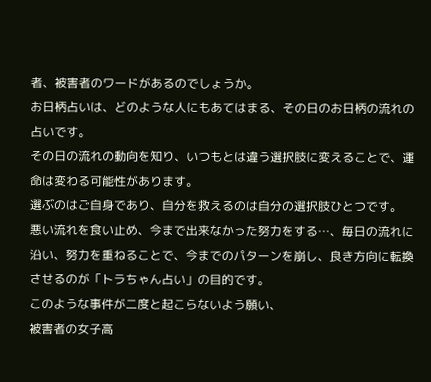者、被害者のワードがあるのでしょうか。
お日柄占いは、どのような人にもあてはまる、その日のお日柄の流れの占いです。
その日の流れの動向を知り、いつもとは違う選択肢に変えることで、運命は変わる可能性があります。
選ぶのはご自身であり、自分を救えるのは自分の選択肢ひとつです。
悪い流れを食い止め、今まで出来なかった努力をする…、毎日の流れに沿い、努力を重ねることで、今までのパターンを崩し、良き方向に転換させるのが「トラちゃん占い」の目的です。
このような事件が二度と起こらないよう願い、
被害者の女子高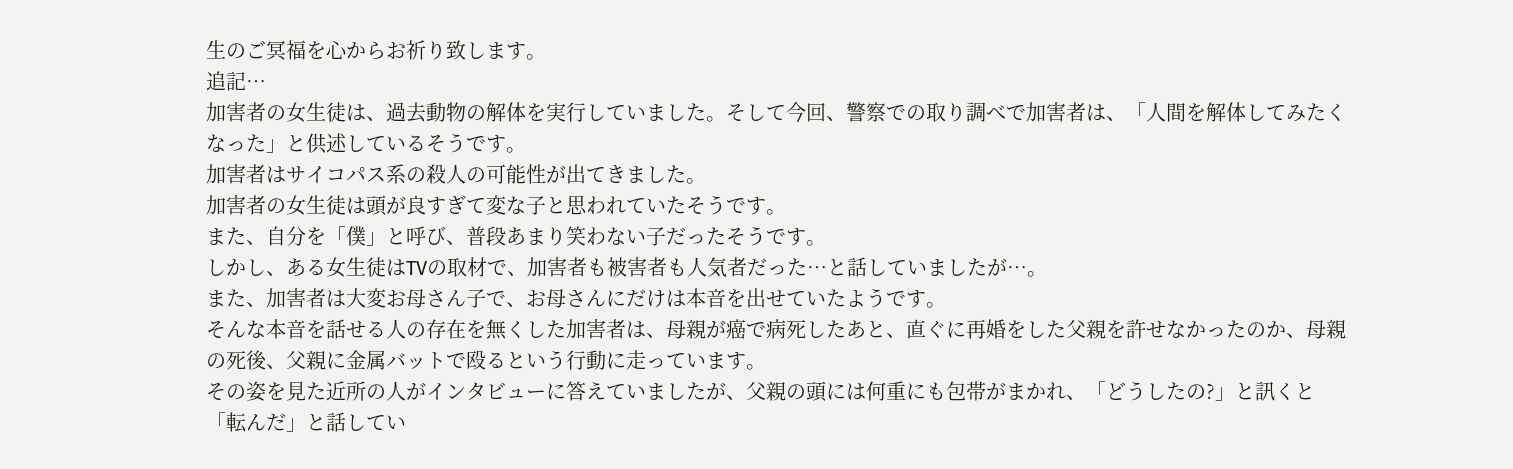生のご冥福を心からお祈り致します。
追記…
加害者の女生徒は、過去動物の解体を実行していました。そして今回、警察での取り調べで加害者は、「人間を解体してみたくなった」と供述しているそうです。
加害者はサイコパス系の殺人の可能性が出てきました。
加害者の女生徒は頭が良すぎて変な子と思われていたそうです。
また、自分を「僕」と呼び、普段あまり笑わない子だったそうです。
しかし、ある女生徒はTVの取材で、加害者も被害者も人気者だった…と話していましたが…。
また、加害者は大変お母さん子で、お母さんにだけは本音を出せていたようです。
そんな本音を話せる人の存在を無くした加害者は、母親が癌で病死したあと、直ぐに再婚をした父親を許せなかったのか、母親の死後、父親に金属バットで殴るという行動に走っています。
その姿を見た近所の人がインタビューに答えていましたが、父親の頭には何重にも包帯がまかれ、「どうしたの?」と訊くと「転んだ」と話してい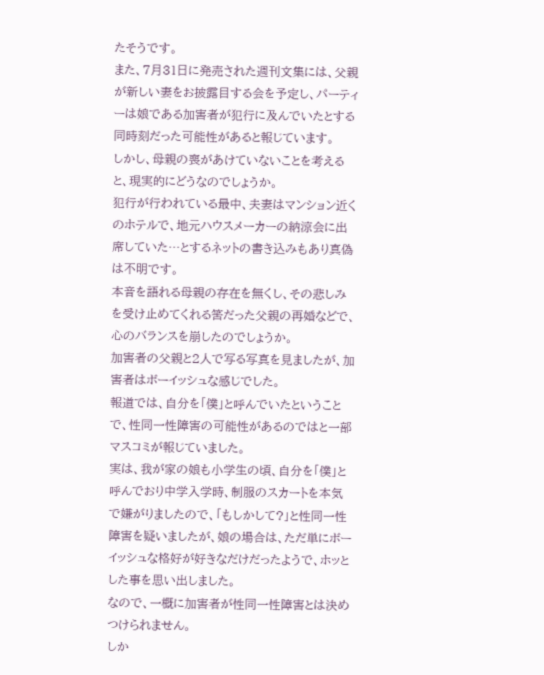たそうです。
また、7月31日に発売された週刊文集には、父親が新しい妻をお披露目する会を予定し、パーティーは娘である加害者が犯行に及んでいたとする同時刻だった可能性があると報じています。
しかし、母親の喪があけていないことを考えると、現実的にどうなのでしょうか。
犯行が行われている最中、夫妻はマンション近くのホテルで、地元ハウスメーカーの納涼会に出席していた…とするネットの書き込みもあり真偽は不明です。
本音を語れる母親の存在を無くし、その悲しみを受け止めてくれる筈だった父親の再婚などで、心のバランスを崩したのでしょうか。
加害者の父親と2人で写る写真を見ましたが、加害者はボーイッシュな感じでした。
報道では、自分を「僕」と呼んでいたということで、性同一性障害の可能性があるのではと一部マスコミが報じていました。
実は、我が家の娘も小学生の頃、自分を「僕」と呼んでおり中学入学時、制服のスカートを本気で嫌がりましたので、「もしかして?」と性同一性障害を疑いましたが、娘の場合は、ただ単にボーイッシュな格好が好きなだけだったようで、ホッとした事を思い出しました。
なので、一概に加害者が性同一性障害とは決めつけられません。
しか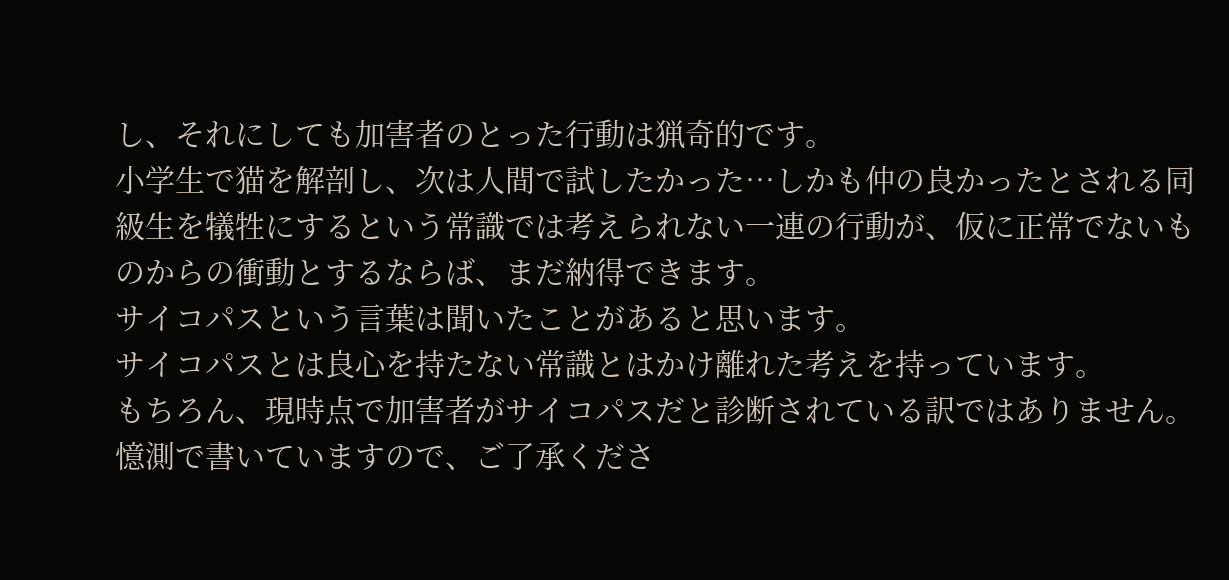し、それにしても加害者のとった行動は猟奇的です。
小学生で猫を解剖し、次は人間で試したかった…しかも仲の良かったとされる同級生を犠牲にするという常識では考えられない一連の行動が、仮に正常でないものからの衝動とするならば、まだ納得できます。
サイコパスという言葉は聞いたことがあると思います。
サイコパスとは良心を持たない常識とはかけ離れた考えを持っています。
もちろん、現時点で加害者がサイコパスだと診断されている訳ではありません。
憶測で書いていますので、ご了承くださ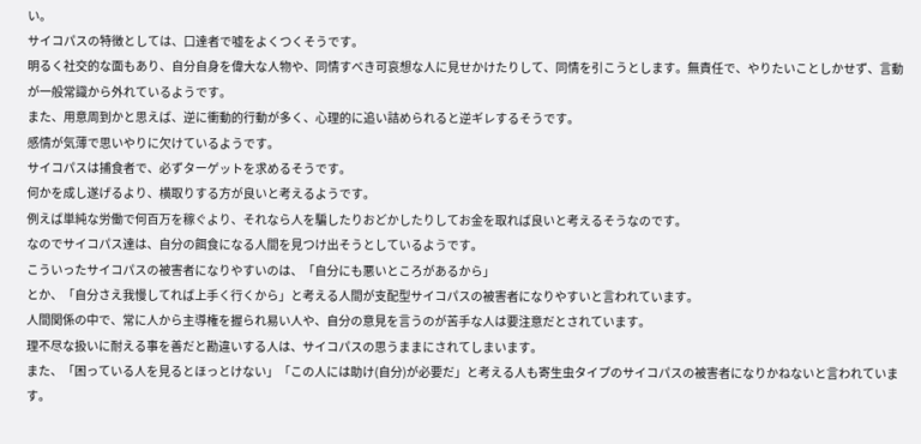い。
サイコパスの特徴としては、口達者で嘘をよくつくそうです。
明るく社交的な面もあり、自分自身を偉大な人物や、同情すべき可哀想な人に見せかけたりして、同情を引こうとします。無責任で、やりたいことしかせず、言動が一般常識から外れているようです。
また、用意周到かと思えば、逆に衝動的行動が多く、心理的に追い詰められると逆ギレするそうです。
感情が気薄で思いやりに欠けているようです。
サイコパスは捕食者で、必ずターゲットを求めるそうです。
何かを成し遂げるより、横取りする方が良いと考えるようです。
例えば単純な労働で何百万を稼ぐより、それなら人を騙したりおどかしたりしてお金を取れば良いと考えるそうなのです。
なのでサイコパス達は、自分の餌食になる人間を見つけ出そうとしているようです。
こういったサイコパスの被害者になりやすいのは、「自分にも悪いところがあるから」
とか、「自分さえ我慢してれば上手く行くから」と考える人間が支配型サイコパスの被害者になりやすいと言われています。
人間関係の中で、常に人から主導権を握られ易い人や、自分の意見を言うのが苦手な人は要注意だとされています。
理不尽な扱いに耐える事を善だと勘違いする人は、サイコパスの思うままにされてしまいます。
また、「困っている人を見るとほっとけない」「この人には助け(自分)が必要だ」と考える人も寄生虫タイプのサイコパスの被害者になりかねないと言われています。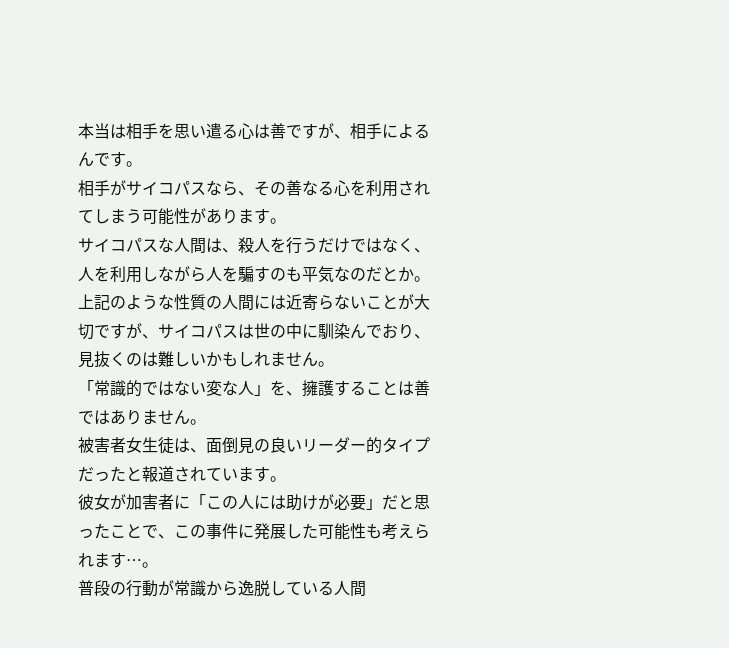本当は相手を思い遣る心は善ですが、相手によるんです。
相手がサイコパスなら、その善なる心を利用されてしまう可能性があります。
サイコパスな人間は、殺人を行うだけではなく、人を利用しながら人を騙すのも平気なのだとか。
上記のような性質の人間には近寄らないことが大切ですが、サイコパスは世の中に馴染んでおり、見抜くのは難しいかもしれません。
「常識的ではない変な人」を、擁護することは善ではありません。
被害者女生徒は、面倒見の良いリーダー的タイプだったと報道されています。
彼女が加害者に「この人には助けが必要」だと思ったことで、この事件に発展した可能性も考えられます…。
普段の行動が常識から逸脱している人間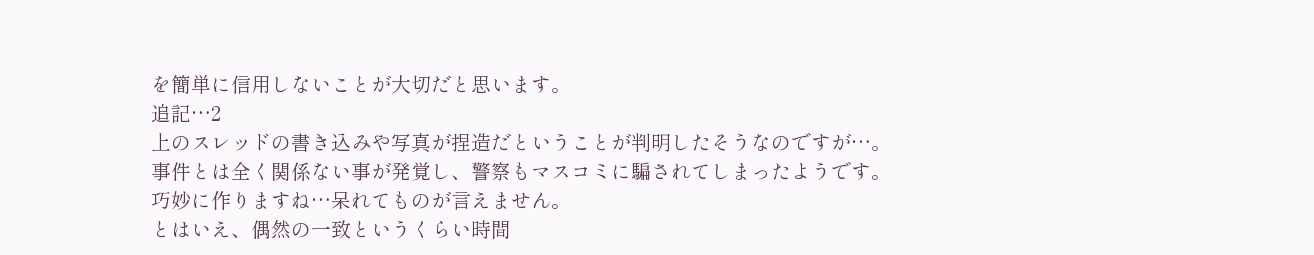を簡単に信用しないことが大切だと思います。
追記…2
上のスレッドの書き込みや写真が捏造だということが判明したそうなのですが…。
事件とは全く関係ない事が発覚し、警察もマスコミに騙されてしまったようです。
巧妙に作りますね…呆れてものが言えません。
とはいえ、偶然の一致というくらい時間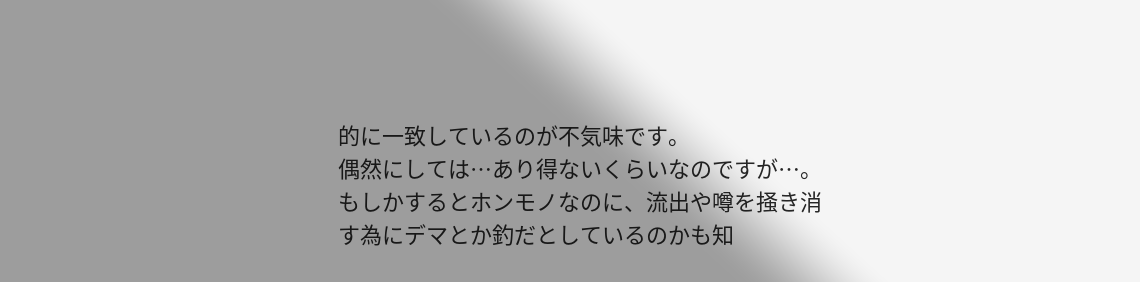的に一致しているのが不気味です。
偶然にしては…あり得ないくらいなのですが…。
もしかするとホンモノなのに、流出や噂を掻き消す為にデマとか釣だとしているのかも知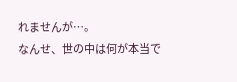れませんが…。
なんせ、世の中は何が本当で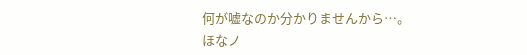何が嘘なのか分かりませんから…。
ほなノ